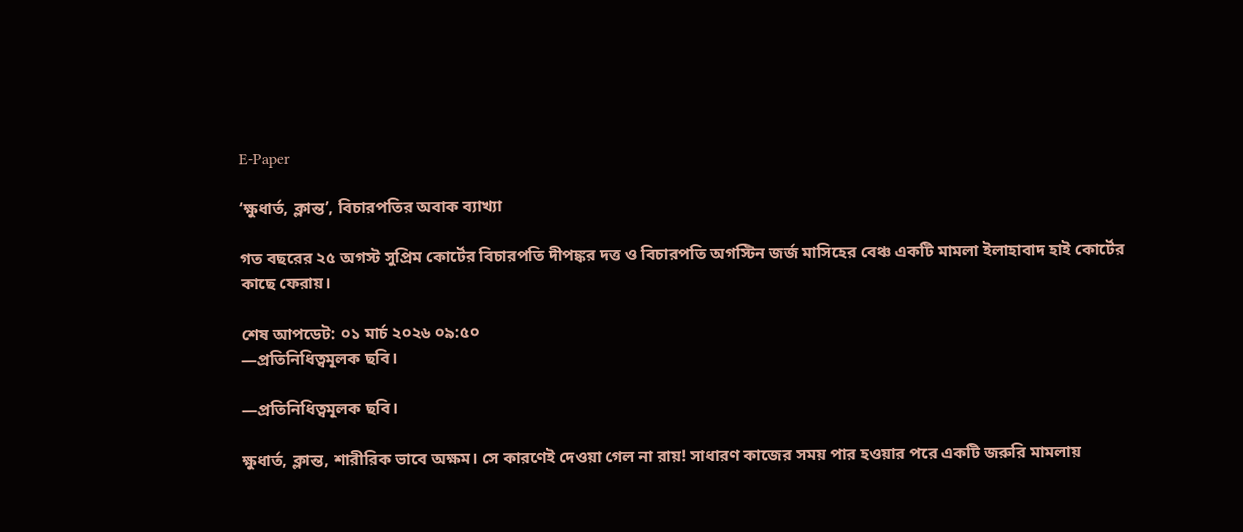E-Paper

‘ক্ষুধার্ত, ক্লান্ত’, বিচারপতির অবাক ব্যাখ্যা

গত বছরের ২৫ অগস্ট সুপ্রিম কোর্টের বিচারপতি দীপঙ্কর দত্ত ও বিচারপতি অগস্টিন জর্জ মাসিহের বেঞ্চ একটি মামলা ইলাহাবাদ হাই কোর্টের কাছে ফেরায়।

শেষ আপডেট: ০১ মার্চ ২০২৬ ০৯:৫০
—প্রতিনিধিত্বমূলক ছবি।

—প্রতিনিধিত্বমূলক ছবি।

ক্ষুধার্ত, ক্লান্ত, শারীরিক ভাবে অক্ষম। সে কারণেই দেওয়া গেল না রায়! সাধারণ কাজের সময় পার হওয়ার পরে একটি জরুরি মামলায়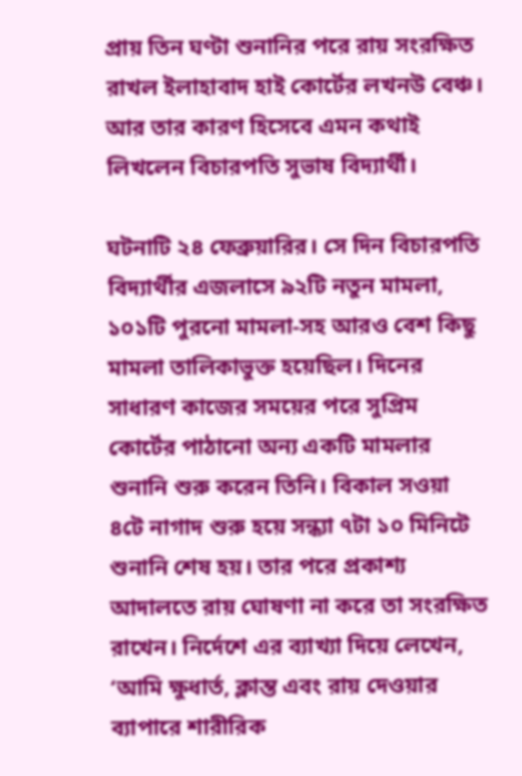প্রায় তিন ঘণ্টা শুনানির পরে রায় সংরক্ষিত রাখল ইলাহাবাদ হাই কোর্টের লখনউ বেঞ্চ। আর তার কারণ হিসেবে এমন কথাই লিখলেন বিচারপতি সুভাষ বিদ্যার্থী।

ঘটনাটি ২৪ ফেব্রুয়ারির। সে দিন বিচারপতি বিদ্যার্থীর এজলাসে ৯২টি নতুন মামলা, ১০১টি পুরনো মামলা-সহ আরও বেশ কিছু মামলা তালিকাভুক্ত হয়েছিল। দিনের সাধারণ কাজের সময়ের পরে সুপ্রিম কোর্টের পাঠানো অন্য একটি মামলার শুনানি শুরু করেন তিনি। বিকাল সওয়া ৪টে নাগাদ শুরু হয়ে সন্ধ্যা ৭টা ১০ মিনিটে শুনানি শেষ হয়। তার পরে প্রকাশ্য আদালতে রায় ঘোষণা না করে তা সংরক্ষিত রাখেন। নির্দেশে এর ব্যাখ্যা দিয়ে লেখেন, ‘আমি ক্ষুধার্ত, ক্লান্ত এবং রায় দেওয়ার ব্যাপারে শারীরিক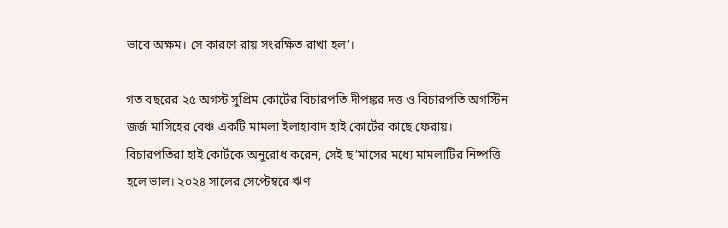ভাবে অক্ষম। সে কারণে রায় সংরক্ষিত রাখা হল’।

গত বছরের ২৫ অগস্ট সুপ্রিম কোর্টের বিচারপতি দীপঙ্কর দত্ত ও বিচারপতি অগস্টিন জর্জ মাসিহের বেঞ্চ একটি মামলা ইলাহাবাদ হাই কোর্টের কাছে ফেরায়। বিচারপতিরা হাই কোর্টকে অনুরোধ করেন, সেই ছ’মাসের মধ্যে মামলাটির নিষ্পত্তি হলে ভাল। ২০২৪ সালের সেপ্টেম্বরে ঋণ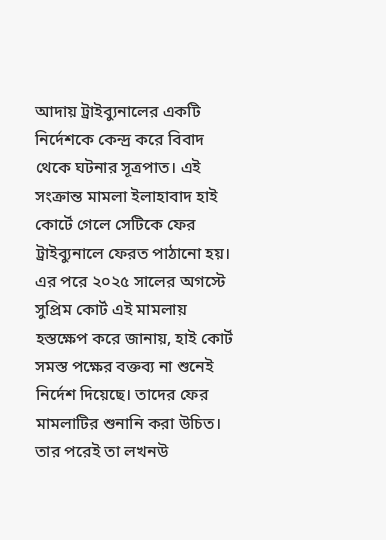আদায় ট্রাইব্যুনালের একটি নির্দেশকে কেন্দ্র করে বিবাদ থেকে ঘটনার সূত্রপাত। এই সংক্রান্ত মামলা ইলাহাবাদ হাই কোর্টে গেলে সেটিকে ফের ট্রাইব্যুনালে ফেরত পাঠানো হয়। এর পরে ২০২৫ সালের অগস্টে সুপ্রিম কোর্ট এই মামলায় হস্তক্ষেপ করে জানায়, হাই কোর্ট সমস্ত পক্ষের বক্তব্য না শুনেই নির্দেশ দিয়েছে। তাদের ফের মামলাটির শুনানি করা উচিত। তার পরেই তা লখনউ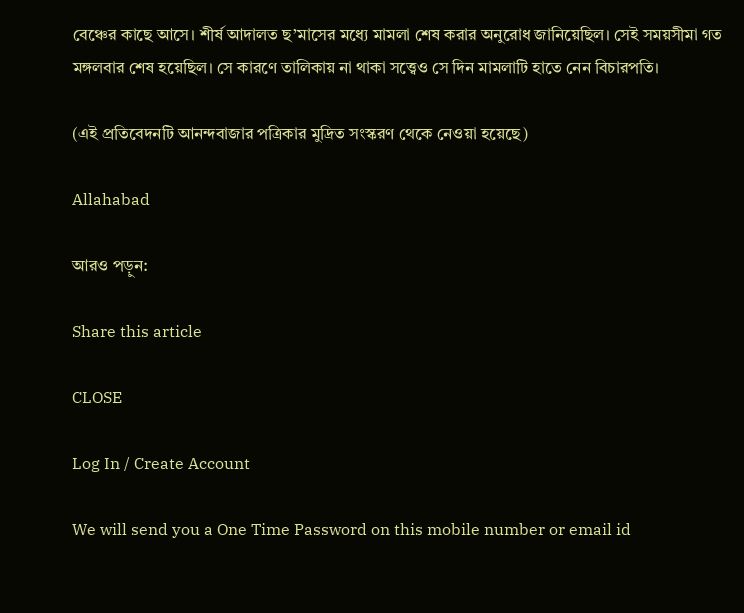বেঞ্চের কাছে আসে। শীর্ষ আদালত ছ’মাসের মধ্যে মামলা শেষ করার অনুরোধ জানিয়েছিল। সেই সময়সীমা গত মঙ্গলবার শেষ হয়েছিল। সে কারণে তালিকায় না থাকা সত্ত্বেও সে দিন মামলাটি হাতে নেন বিচারপতি।

(এই প্রতিবেদনটি আনন্দবাজার পত্রিকার মুদ্রিত সংস্করণ থেকে নেওয়া হয়েছে)

Allahabad

আরও পড়ুন:

Share this article

CLOSE

Log In / Create Account

We will send you a One Time Password on this mobile number or email id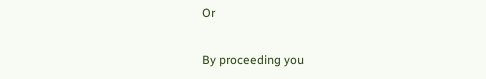Or

By proceeding you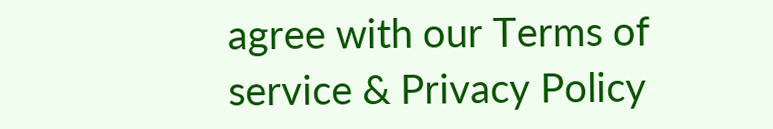agree with our Terms of service & Privacy Policy